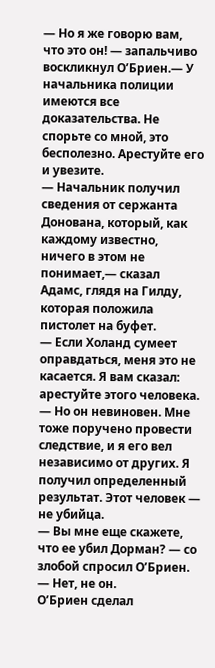— Но я же говорю вам, что это он! — запальчиво воскликнул О’Бриен.— У начальника полиции имеются все доказательства. Не спорьте со мной, это бесполезно. Арестуйте его и увезите.
— Начальник получил сведения от сержанта Донована, который, как каждому известно, ничего в этом не понимает,— сказал Адамс, глядя на Гилду, которая положила пистолет на буфет.
— Если Холанд сумеет оправдаться, меня это не касается. Я вам сказал: арестуйте этого человека.
— Но он невиновен. Мне тоже поручено провести следствие, и я его вел независимо от других. Я получил определенный результат. Этот человек — не убийца.
— Вы мне еще скажете, что ее убил Дорман? — со злобой спросил О’Бриен.
— Нет, не он.
О’Бриен сделал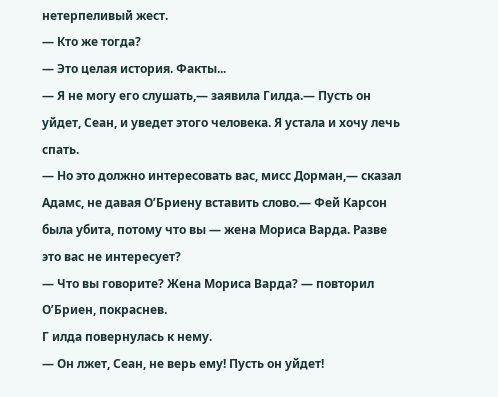нетерпеливый жест.
— Кто же тогда?
— Это целая история. Факты...
— Я не могу его слушать,— заявила Гилда.— Пусть он уйдет, Сеан, и уведет этого человека. Я устала и хочу лечь спать.
— Но это должно интересовать вас, мисс Дорман,— сказал Адамс, не давая О’Бриену вставить слово.— Фей Карсон была убита, потому что вы — жена Мориса Варда. Разве это вас не интересует?
— Что вы говорите? Жена Мориса Варда? — повторил О’Бриен, покраснев.
Г илда повернулась к нему.
— Он лжет, Сеан, не верь ему! Пусть он уйдет!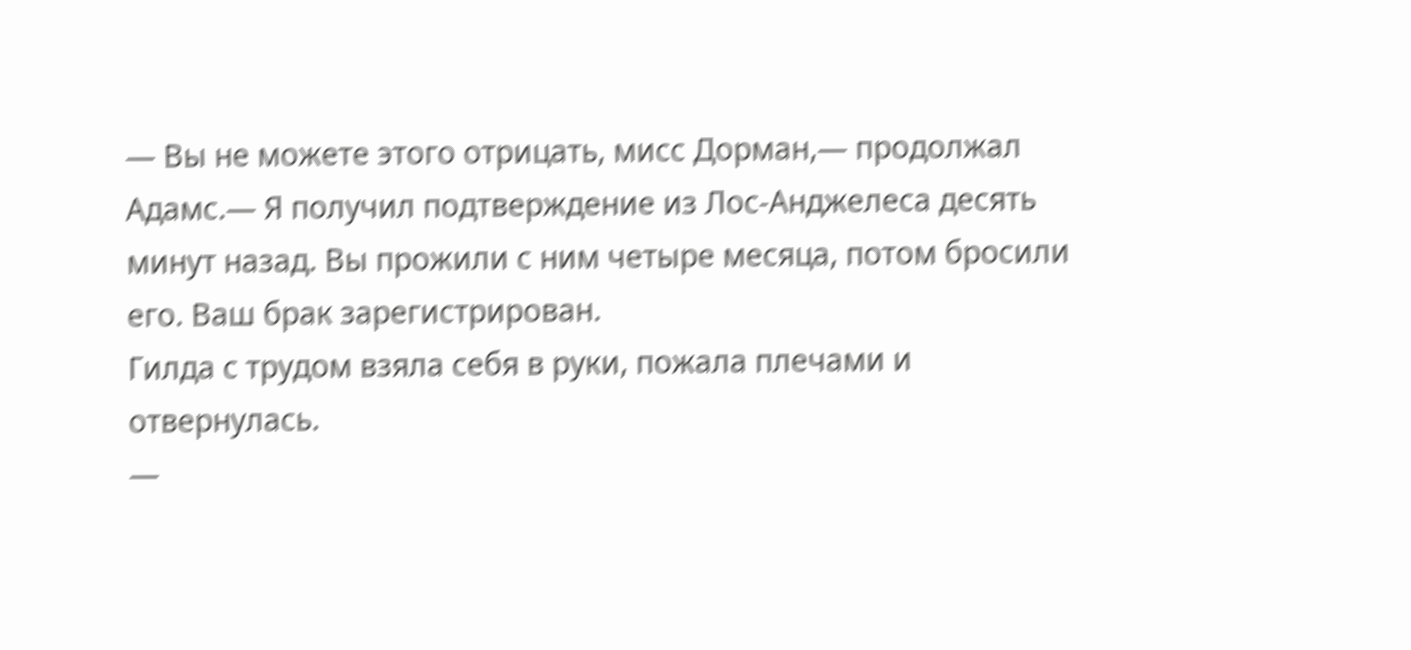— Вы не можете этого отрицать, мисс Дорман,— продолжал Адамс.— Я получил подтверждение из Лос-Анджелеса десять минут назад. Вы прожили с ним четыре месяца, потом бросили его. Ваш брак зарегистрирован.
Гилда с трудом взяла себя в руки, пожала плечами и отвернулась.
—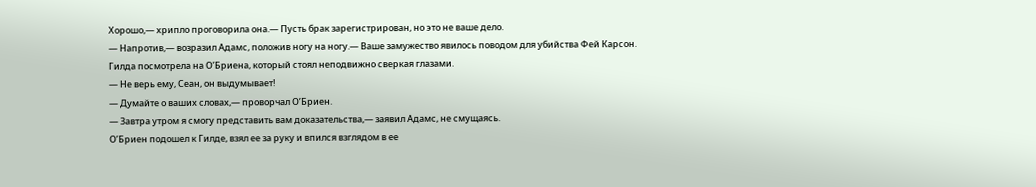Хорошо,— хрипло проговорила она.— Пусть брак зарегистрирован, но это не ваше дело.
— Напротив,— возразил Адамс, положив ногу на ногу.— Ваше замужество явилось поводом для убийства Фей Карсон.
Гилда посмотрела на О’Бриена, который стоял неподвижно сверкая глазами.
— Не верь ему, Сеан, он выдумывает!
— Думайте о ваших словах,— проворчал О’Бриен.
— Завтра утром я смогу представить вам доказательства,— заявил Адамс, не смущаясь.
О’Бриен подошел к Гилде, взял ее за руку и впился взглядом в ее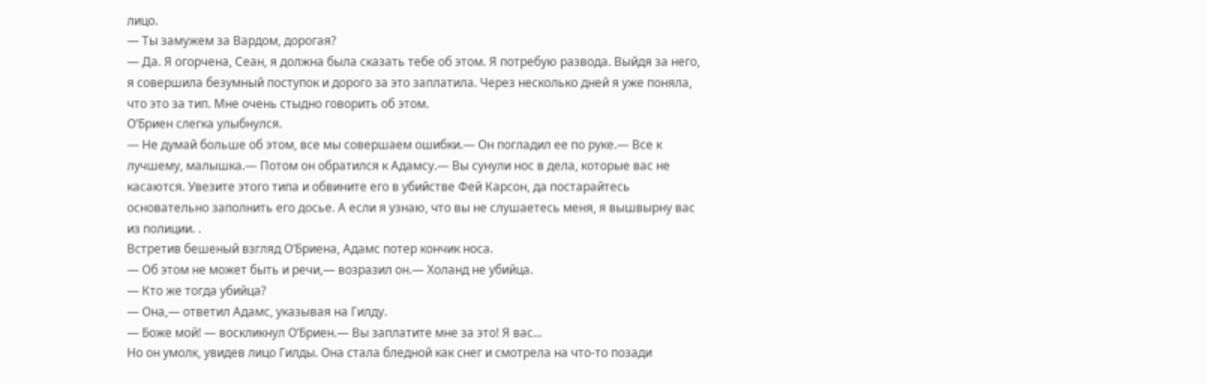лицо.
— Ты замужем за Вардом, дорогая?
— Да. Я огорчена, Сеан, я должна была сказать тебе об этом. Я потребую развода. Выйдя за него, я совершила безумный поступок и дорого за это заплатила. Через несколько дней я уже поняла, что это за тип. Мне очень стыдно говорить об этом.
О’Бриен слегка улыбнулся.
— Не думай больше об этом, все мы совершаем ошибки.— Он погладил ее по руке.— Все к лучшему, малышка.— Потом он обратился к Адамсу.— Вы сунули нос в дела, которые вас не касаются. Увезите этого типа и обвините его в убийстве Фей Карсон, да постарайтесь основательно заполнить его досье. А если я узнаю, что вы не слушаетесь меня, я вышвырну вас из полиции. .
Встретив бешеный взгляд О’Бриена, Адамс потер кончик носа.
— Об этом не может быть и речи,— возразил он.— Холанд не убийца.
— Кто же тогда убийца?
— Она,— ответил Адамс, указывая на Гилду.
— Боже мой! — воскликнул О’Бриен.— Вы заплатите мне за это! Я вас...
Но он умолк, увидев лицо Гилды. Она стала бледной как снег и смотрела на что-то позади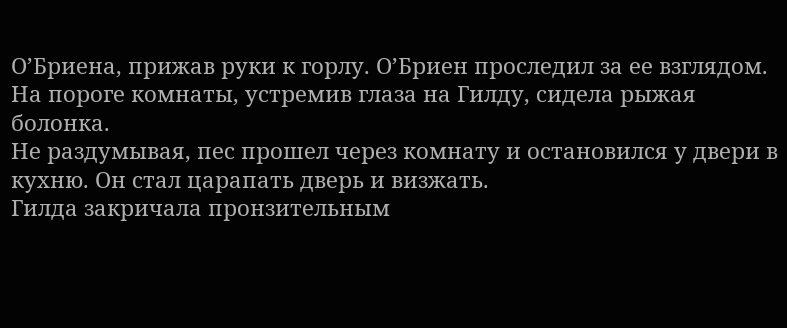О’Бриена, прижав руки к горлу. О’Бриен проследил за ее взглядом. На пороге комнаты, устремив глаза на Гилду, сидела рыжая болонка.
Не раздумывая, пес прошел через комнату и остановился у двери в кухню. Он стал царапать дверь и визжать.
Гилда закричала пронзительным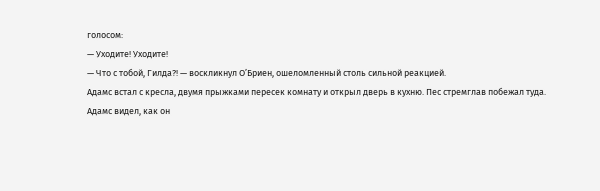голосом:
— Уходите! Уходите!
— Что с тобой, Гилда?! — воскликнул О’Бриен, ошеломленный столь сильной реакцией.
Адамс встал с кресла, двумя прыжками пересек комнату и открыл дверь в кухню. Пес стремглав побежал туда. Адамс видел, как он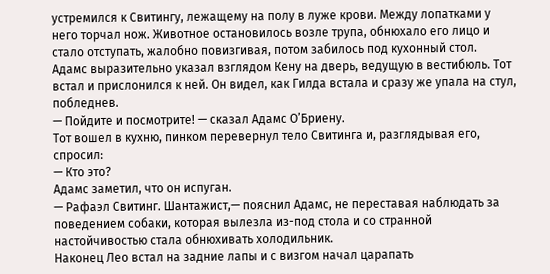устремился к Свитингу, лежащему на полу в луже крови. Между лопатками у него торчал нож. Животное остановилось возле трупа, обнюхало его лицо и стало отступать, жалобно повизгивая, потом забилось под кухонный стол.
Адамс выразительно указал взглядом Кену на дверь, ведущую в вестибюль. Тот встал и прислонился к ней. Он видел, как Гилда встала и сразу же упала на стул, побледнев.
— Пойдите и посмотрите! — сказал Адамс О’Бриену.
Тот вошел в кухню, пинком перевернул тело Свитинга и, разглядывая его, спросил:
— Кто это?
Адамс заметил, что он испуган.
— Рафаэл Свитинг. Шантажист,— пояснил Адамс, не переставая наблюдать за поведением собаки, которая вылезла из-под стола и со странной настойчивостью стала обнюхивать холодильник.
Наконец Лео встал на задние лапы и с визгом начал царапать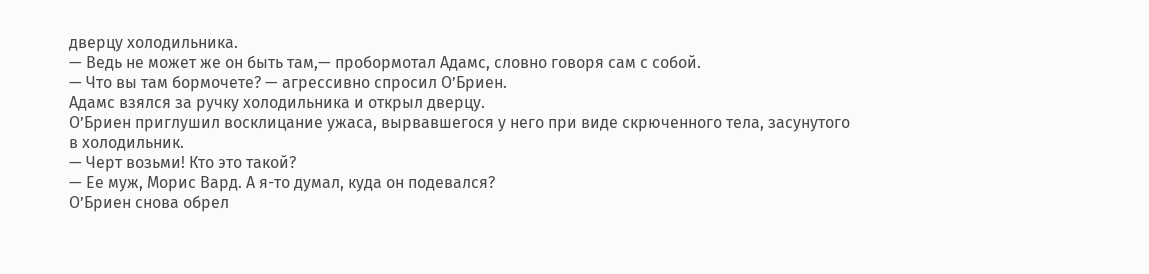дверцу холодильника.
— Ведь не может же он быть там,— пробормотал Адамс, словно говоря сам с собой.
— Что вы там бормочете? — агрессивно спросил О’Бриен.
Адамс взялся за ручку холодильника и открыл дверцу.
О’Бриен приглушил восклицание ужаса, вырвавшегося у него при виде скрюченного тела, засунутого в холодильник.
— Черт возьми! Кто это такой?
— Ее муж, Морис Вард. А я-то думал, куда он подевался?
О’Бриен снова обрел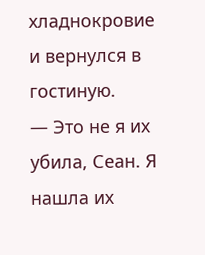хладнокровие и вернулся в гостиную.
— Это не я их убила, Сеан. Я нашла их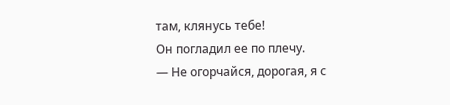там, клянусь тебе!
Он погладил ее по плечу.
— Не огорчайся, дорогая, я с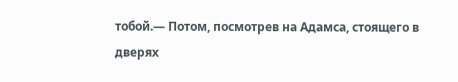тобой.— Потом, посмотрев на Адамса, стоящего в дверях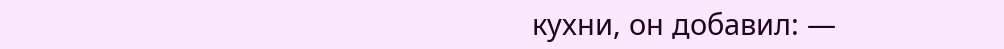кухни, он добавил: —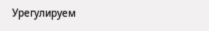Урегулируем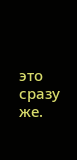это сразу же.